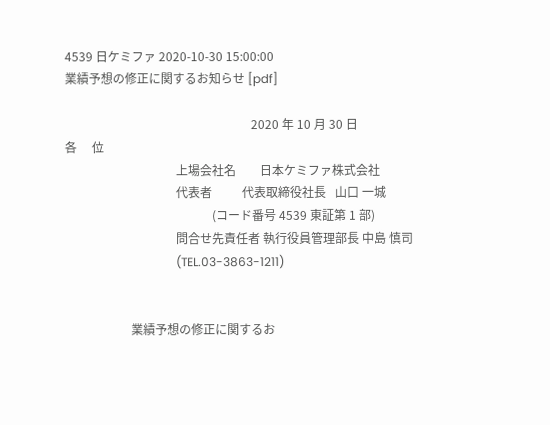4539 日ケミファ 2020-10-30 15:00:00
業績予想の修正に関するお知らせ [pdf]

                                                              2020 年 10 月 30 日
各     位
                                     上場会社名        日本ケミファ株式会社
                                     代表者          代表取締役社長   山口 一城
                                                 (コード番号 4539 東証第 1 部)
                                     問合せ先責任者 執行役員管理部長 中島 慎司
                                     (TEL.03-3863-1211)


                      業績予想の修正に関するお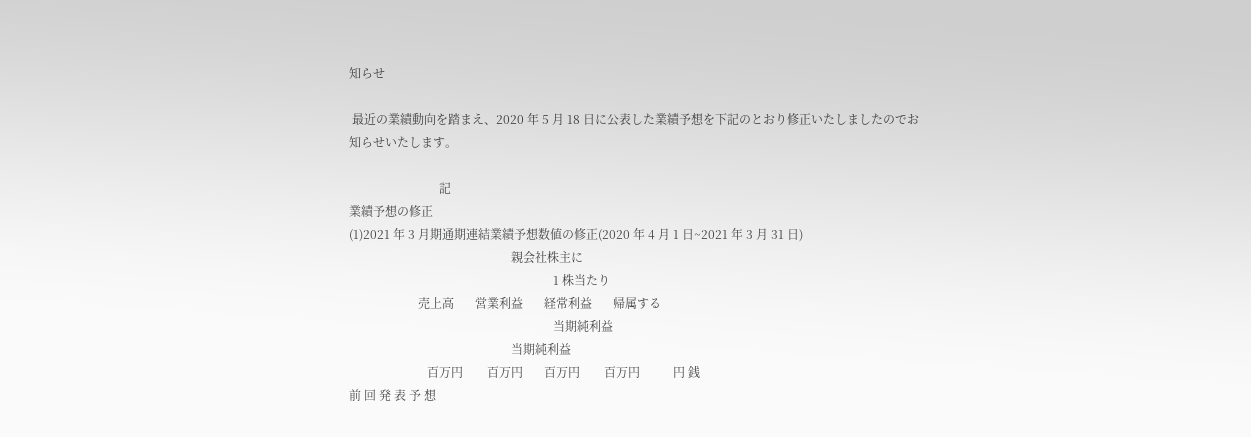知らせ

 最近の業績動向を踏まえ、2020 年 5 月 18 日に公表した業績予想を下記のとおり修正いたしましたのでお
知らせいたします。

                              記
業績予想の修正
(1)2021 年 3 月期通期連結業績予想数値の修正(2020 年 4 月 1 日~2021 年 3 月 31 日)
                                                      親会社株主に
                                                                    1 株当たり
                       売上高       営業利益       経常利益       帰属する
                                                                    当期純利益
                                                      当期純利益
                          百万円        百万円       百万円        百万円           円 銭
前 回 発 表 予 想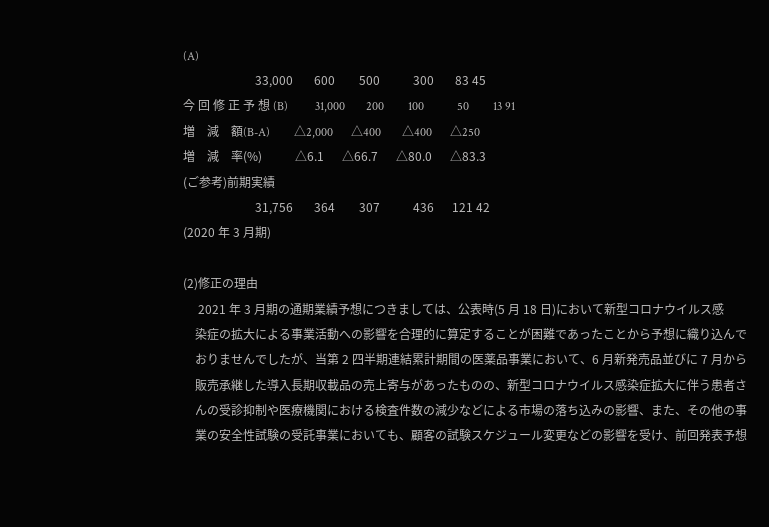(A)
                        33,000       600        500           300       83 45
今 回 修 正 予 想 (B)         31,000       200        100           50        13 91
増    減    額(B-A)        △2,000      △400       △400      △250
増    減    率(%)           △6.1      △66.7      △80.0      △83.3
(ご参考)前期実績
                        31,756       364        307           436      121 42
(2020 年 3 月期)

(2)修正の理由
     2021 年 3 月期の通期業績予想につきましては、公表時(5 月 18 日)において新型コロナウイルス感
    染症の拡大による事業活動への影響を合理的に算定することが困難であったことから予想に織り込んで
    おりませんでしたが、当第 2 四半期連結累計期間の医薬品事業において、6 月新発売品並びに 7 月から
    販売承継した導入長期収載品の売上寄与があったものの、新型コロナウイルス感染症拡大に伴う患者さ
    んの受診抑制や医療機関における検査件数の減少などによる市場の落ち込みの影響、また、その他の事
    業の安全性試験の受託事業においても、顧客の試験スケジュール変更などの影響を受け、前回発表予想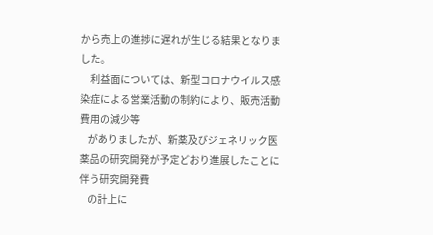から売上の進捗に遅れが生じる結果となりました。
     利益面については、新型コロナウイルス感染症による営業活動の制約により、販売活動費用の減少等
    がありましたが、新薬及びジェネリック医薬品の研究開発が予定どおり進展したことに伴う研究開発費
    の計上に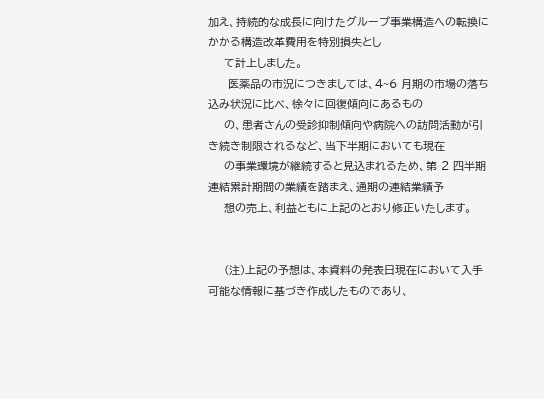加え、持続的な成長に向けたグループ事業構造への転換にかかる構造改革費用を特別損失とし
    て計上しました。
     医薬品の市況につきましては、4~6 月期の市場の落ち込み状況に比べ、徐々に回復傾向にあるもの
    の、患者さんの受診抑制傾向や病院への訪問活動が引き続き制限されるなど、当下半期においても現在
    の事業環境が継続すると見込まれるため、第 2 四半期連結累計期間の業績を踏まえ、通期の連結業績予
    想の売上、利益ともに上記のとおり修正いたします。


    (注)上記の予想は、本資料の発表日現在において入手可能な情報に基づき作成したものであり、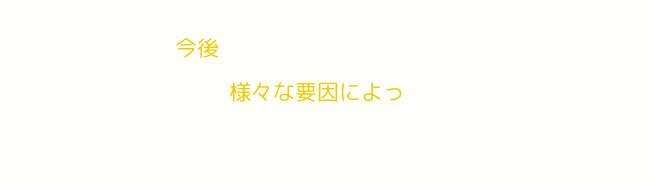今後
         様々な要因によっ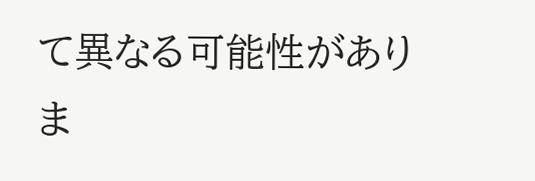て異なる可能性がありま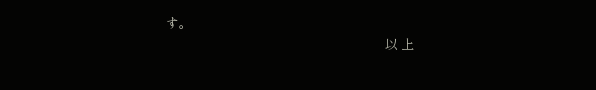す。
                                                                         以 上